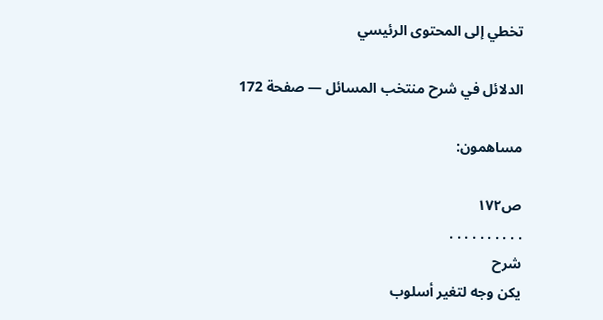تخطي إلى المحتوى الرئيسي

الدلائل في شرح منتخب المسائل — صفحة 172

مساهمون:

ص١٧٢
. . . . . . . . . .
شرح
يكن وجه لتغير أسلوب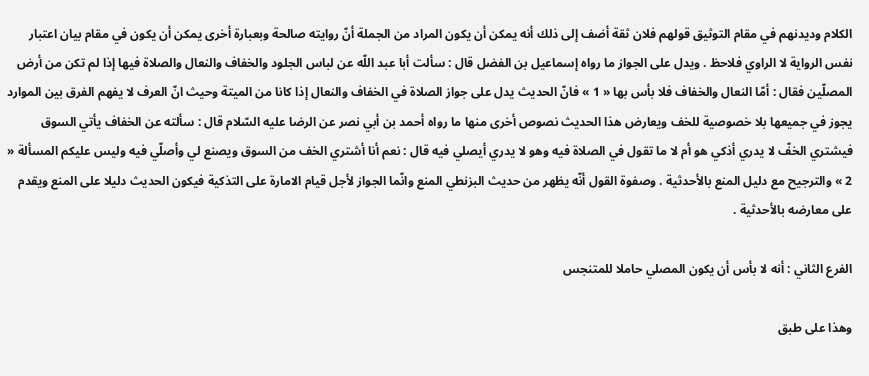الكلام وديدنهم في مقام التوثيق قولهم فلان ثقة أضف إلى ذلك أنه يمكن أن يكون المراد من الجملة أنّ روايته صالحة وبعبارة أخرى يمكن أن يكون في مقام بيان اعتبار نفس الرواية لا الراوي فلاحظ . ويدل على الجواز ما رواه إسماعيل بن الفضل قال : سألت أبا عبد اللّه عن لباس الجلود والخفاف والنعال والصلاة فيها إذا لم تكن من أرض المصلّين فقال : أمّا النعال والخفاف فلا بأس بها « 1 » فانّ الحديث يدل على جواز الصلاة في الخفاف والنعال إذا كانا من الميتة وحيث انّ العرف لا يفهم الفرق بين الموارد يجوز في جميعها بلا خصوصية للخف ويعارض هذا الحديث نصوص أخرى منها ما رواه أحمد بن أبي نصر عن الرضا عليه السّلام قال : سألته عن الخفاف يأتي السوق فيشتري الخفّ لا يدري أذكي هو أم لا ما تقول في الصلاة فيه وهو لا يدري أيصلي فيه قال : نعم أنا أشتري الخف من السوق ويصنع لي وأصلّي فيه وليس عليكم المسألة « 2 » والترجيح مع دليل المنع بالأحدثية . وصفوة القول أنّه يظهر من حديث البزنطي المنع وانّما الجواز لأجل قيام الامارة على التذكية فيكون الحديث دليلا على المنع ويقدم على معارضه بالأحدثية .

الفرع الثاني : أنه لا بأس أن يكون المصلي حاملا للمتنجس

وهذا على طبق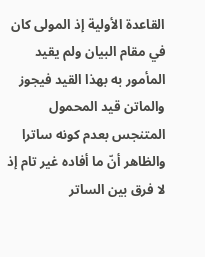القاعدة الأولية إذ المولى كان في مقام البيان ولم يقيد المأمور به بهذا القيد فيجوز والماتن قيد المحمول المتنجس بعدم كونه ساترا والظاهر أنّ ما أفاده غير تام إذ لا فرق بين الساتر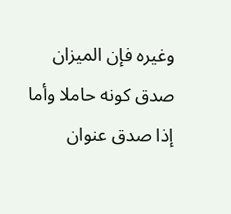وغيره فإن الميزان صدق كونه حاملا وأما إذا صدق عنوان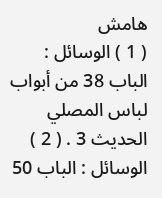هامش
( 1 ) الوسائل : الباب 38 من أبواب لباس المصلي الحديث 3 . ( 2 ) الوسائل : الباب 50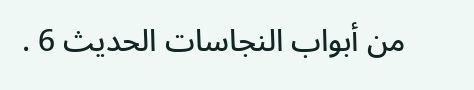من أبواب النجاسات الحديث 6 .